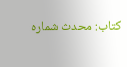کتاب: محدث شمارہ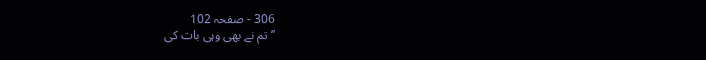306 - صفحہ 102
’’تم نے بھی وہی بات کی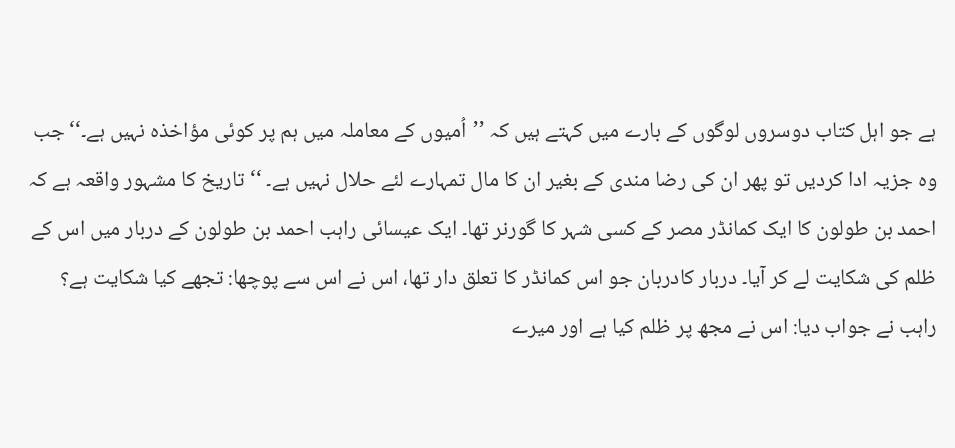ہے جو اہل کتاب دوسروں لوگوں کے بارے میں کہتے ہیں کہ ’’اُمیوں کے معاملہ میں ہم پر کوئی مؤاخذہ نہیں ہے۔‘‘جب وہ جزیہ ادا کردیں تو پھر ان کی رضا مندی کے بغیر ان کا مال تمہارے لئے حلال نہیں ہے۔ ‘‘ تاریخ کا مشہور واقعہ ہے کہ احمد بن طولون کا ایک کمانڈر مصر کے کسی شہر کا گورنر تھا۔ ایک عیسائی راہب احمد بن طولون کے دربار میں اس کے ظلم کی شکایت لے کر آیا۔ دربار کادربان جو اس کمانڈر کا تعلق دار تھا، اس نے اس سے پوچھا: تجھے کیا شکایت ہے؟ راہب نے جواب دیا: اس نے مجھ پر ظلم کیا ہے اور میرے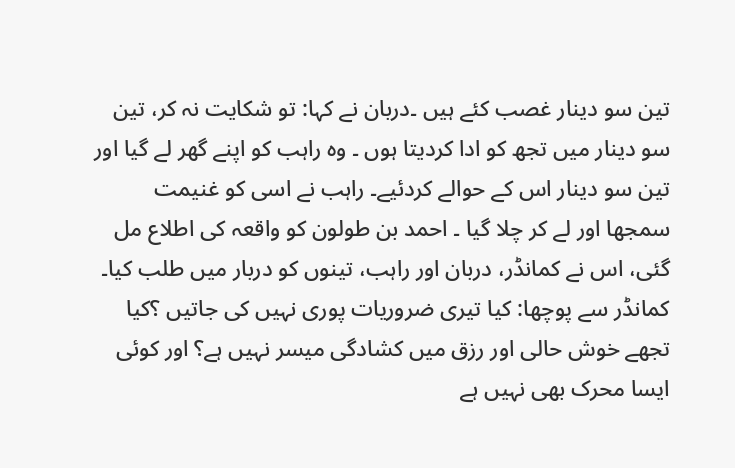تین سو دینار غصب کئے ہیں ۔دربان نے کہا: تو شکایت نہ کر، تین سو دینار میں تجھ کو ادا کردیتا ہوں ۔ وہ راہب کو اپنے گھر لے گیا اور تین سو دینار اس کے حوالے کردئیے۔ راہب نے اسی کو غنیمت سمجھا اور لے کر چلا گیا ۔ احمد بن طولون کو واقعہ کی اطلاع مل گئی، اس نے کمانڈر، دربان اور راہب، تینوں کو دربار میں طلب کیا۔ کمانڈر سے پوچھا: کیا تیری ضروریات پوری نہیں کی جاتیں ؟کیا تجھے خوش حالی اور رزق میں کشادگی میسر نہیں ہے؟ اور کوئی ایسا محرک بھی نہیں ہے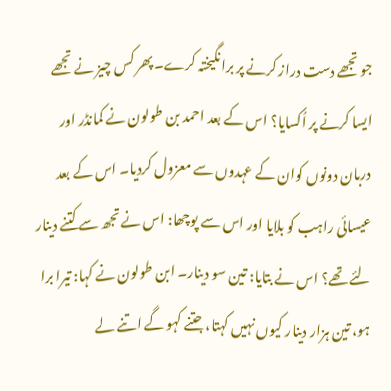جو تجھے دست دراز کرنے پر برانگیختہ کرے۔ پھر کس چیز نے تجھے ایسا کرنے پر اُکسایا؟ اس کے بعد احمد بن طولون نے کمانڈر اور دربان دونوں کوان کے عہدوں سے معزول کردیا۔ اس کے بعد عیسائی راہب کو بلایا اور اس سے پوچھا: اس نے تجھ سے کتنے دینار لئے تھے؟ اس نے بتایا: تین سو دینار۔ ابن طولون نے کہا: تیرا برا ہو، تین ہزار دینار کیوں نہیں کہتا، جتنے کہو گے اتنے لے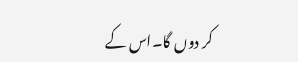کر دوں گا۔اس کے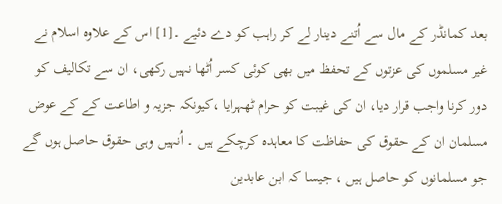بعد کمانڈر کے مال سے اُتنے دینار لے کر راہب کو دے دئیے ۔[1] اس کے علاوہ اسلام نے غیر مسلموں کی عزتوں کے تحفظ میں بھی کوئی کسر اُٹھا نہیں رکھی، ان سے تکالیف کو دور کرنا واجب قرار دیا، ان کی غیبت کو حرام ٹھہرایا ،کیونکہ جزیہ و اطاعت کے کے عوض مسلمان ان کے حقوق کی حفاظت کا معاہدہ کرچکے ہیں ۔ اُنہیں وہی حقوق حاصل ہوں گے جو مسلمانوں کو حاصل ہیں ، جیسا کہ ابن عابدین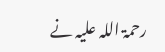رحمۃ اللہ علیہ نے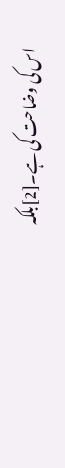اس کی وضاحت کی ہے۔[2]بلکہ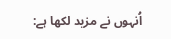اُنہوں نے مزید لکھا ہے: